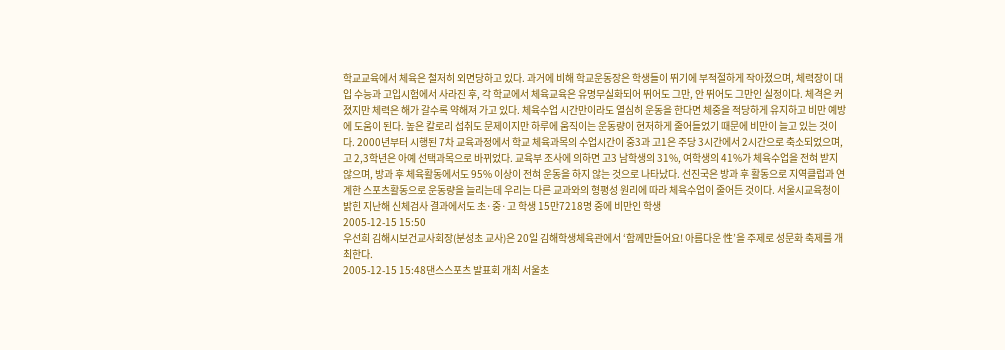학교교육에서 체육은 철저히 외면당하고 있다. 과거에 비해 학교운동장은 학생들이 뛰기에 부적절하게 작아졌으며, 체력장이 대입 수능과 고입시험에서 사라진 후, 각 학교에서 체육교육은 유명무실화되어 뛰어도 그만, 안 뛰어도 그만인 실정이다. 체격은 커졌지만 체력은 해가 갈수록 약해져 가고 있다. 체육수업 시간만이라도 열심히 운동을 한다면 체중을 적당하게 유지하고 비만 예방에 도움이 된다. 높은 칼로리 섭취도 문제이지만 하루에 움직이는 운동량이 현저하게 줄어들었기 때문에 비만이 늘고 있는 것이다. 2000년부터 시행된 7차 교육과정에서 학교 체육과목의 수업시간이 중3과 고1은 주당 3시간에서 2시간으로 축소되었으며, 고 2,3학년은 아예 선택과목으로 바뀌었다. 교육부 조사에 의하면 고3 남학생의 31%, 여학생의 41%가 체육수업을 전혀 받지 않으며, 방과 후 체육활동에서도 95% 이상이 전혀 운동을 하지 않는 것으로 나타났다. 선진국은 방과 후 활동으로 지역클럽과 연계한 스포츠활동으로 운동량을 늘리는데 우리는 다른 교과와의 형평성 원리에 따라 체육수업이 줄어든 것이다. 서울시교육청이 밝힌 지난해 신체검사 결과에서도 초·중·고 학생 15만7218명 중에 비만인 학생
2005-12-15 15:50
우선희 김해시보건교사회장(분성초 교사)은 20일 김해학생체육관에서 ‘함께만들어요! 아름다운 性’을 주제로 성문화 축제를 개최한다.
2005-12-15 15:48댄스스포츠 발표회 개최 서울초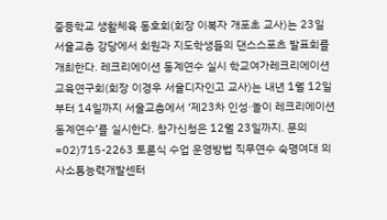중등학교 생활체육 동호회(회장 이복자 개포초 교사)는 23일 서울교총 강당에서 회원과 지도학생들의 댄스스포츠 발표회를 개최한다. 레크리에이션 동계연수 실시 학교여가레크리에이션교육연구회(회장 이경우 서울디자인고 교사)는 내년 1월 12일부터 14일까지 서울교총에서 ‘제23차 인성·놀이 레크리에이션 동계연수’를 실시한다. 참가신청은 12월 23일까지. 문의=02)715-2263 토론식 수업 운영방법 직무연수 숙명여대 의사소통능력개발센터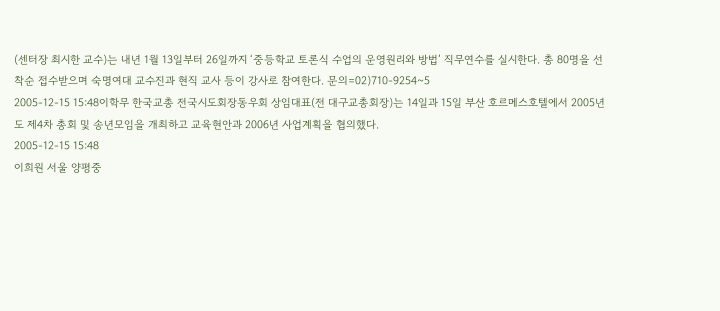(센터장 최시한 교수)는 내년 1월 13일부터 26일까지 ‘중등학교 토론식 수업의 운영원리와 방법’ 직무연수를 실시한다. 총 80명을 선착순 접수받으며 숙명여대 교수진과 현직 교사 등이 강사로 참여한다. 문의=02)710-9254~5
2005-12-15 15:48이학무 한국교총 전국시도회장동우회 상임대표(전 대구교총회장)는 14일과 15일 부산 호르메스호텔에서 2005년도 제4차 총회 및 송년모임을 개최하고 교육현안과 2006년 사업계획을 협의했다.
2005-12-15 15:48
이희원 서울 양평중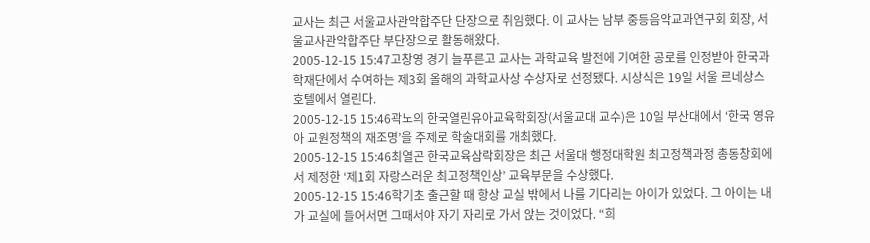교사는 최근 서울교사관악합주단 단장으로 취임했다. 이 교사는 남부 중등음악교과연구회 회장, 서울교사관악합주단 부단장으로 활동해왔다.
2005-12-15 15:47고창영 경기 늘푸른고 교사는 과학교육 발전에 기여한 공로를 인정받아 한국과학재단에서 수여하는 제3회 올해의 과학교사상 수상자로 선정됐다. 시상식은 19일 서울 르네상스 호텔에서 열린다.
2005-12-15 15:46곽노의 한국열린유아교육학회장(서울교대 교수)은 10일 부산대에서 ‘한국 영유아 교원정책의 재조명’을 주제로 학술대회를 개최했다.
2005-12-15 15:46최열곤 한국교육삼락회장은 최근 서울대 행정대학원 최고정책과정 총동창회에서 제정한 ‘제1회 자랑스러운 최고정책인상’ 교육부문을 수상했다.
2005-12-15 15:46학기초 출근할 때 항상 교실 밖에서 나를 기다리는 아이가 있었다. 그 아이는 내가 교실에 들어서면 그때서야 자기 자리로 가서 앉는 것이었다. “희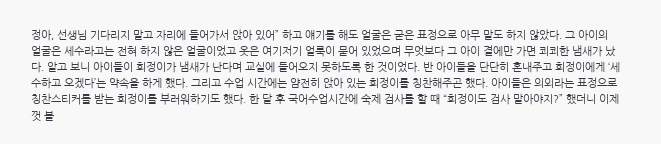정아, 선생님 기다리지 말고 자리에 들어가서 앉아 있어” 하고 얘기를 해도 얼굴은 굳은 표정으로 아무 말도 하지 않았다. 그 아이의 얼굴은 세수라고는 전혀 하지 않은 얼굴이었고 옷은 여기저기 얼룩이 묻어 있었으며 무엇보다 그 아이 곁에만 가면 쾨쾨한 냄새가 났다. 알고 보니 아이들이 희정이가 냄새가 난다며 교실에 들어오지 못하도록 한 것이었다. 반 아이들을 단단히 혼내주고 희정이에게 ‘세수하고 오겠다’는 약속을 하게 했다. 그리고 수업 시간에는 얌전히 앉아 있는 희정이를 칭찬해주곤 했다. 아이들은 의외라는 표정으로 칭찬스티커를 받는 희정이를 부러워하기도 했다. 한 달 후 국어수업시간에 숙제 검사를 할 때 “희정이도 검사 맡아야지?” 했더니 이제껏 볼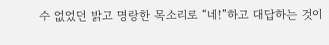수 없었던 밝고 명랑한 목소리로 “네!”하고 대답하는 것이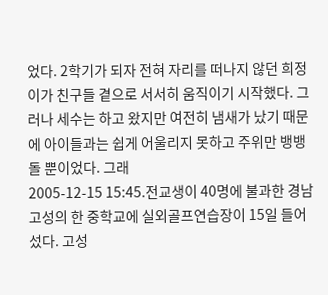었다. 2학기가 되자 전혀 자리를 떠나지 않던 희정이가 친구들 곁으로 서서히 움직이기 시작했다. 그러나 세수는 하고 왔지만 여전히 냄새가 났기 때문에 아이들과는 쉽게 어울리지 못하고 주위만 뱅뱅 돌 뿐이었다. 그래
2005-12-15 15:45.전교생이 40명에 불과한 경남 고성의 한 중학교에 실외골프연습장이 15일 들어섰다. 고성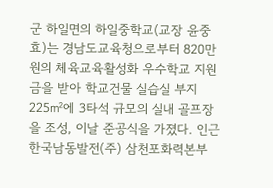군 하일면의 하일중학교(교장 윤중효)는 경남도교육청으로부터 820만원의 체육교육활성화 우수학교 지원금을 받아 학교건물 실습실 부지 225㎡에 3타석 규모의 실내 골프장을 조성, 이날 준공식을 가졌다. 인근 한국남동발전(주) 삼천포화력본부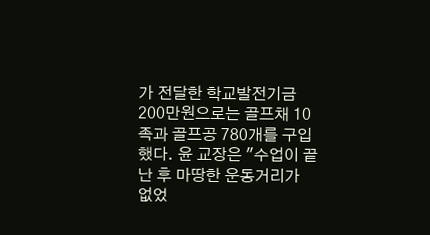가 전달한 학교발전기금 200만원으로는 골프채 10족과 골프공 780개를 구입했다. 윤 교장은 "수업이 끝난 후 마땅한 운동거리가 없었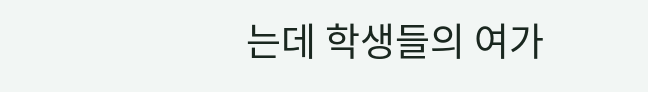는데 학생들의 여가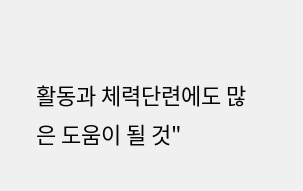활동과 체력단련에도 많은 도움이 될 것"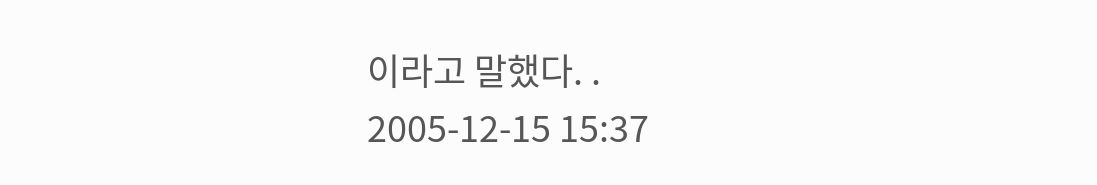이라고 말했다. .
2005-12-15 15:37